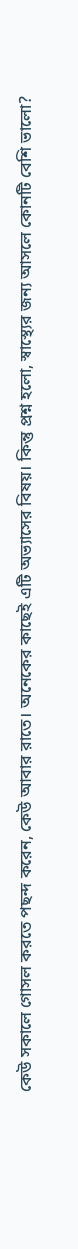কেউ সকালে গোসল করতে পছন্দ করেন, কেউ আবার রাতে। অনেকের কাছেই এটি অভ্যাসের বিষয়। কিন্তু প্রশ্ন হলো, স্বাস্থ্যের জন্য আসলে কোনটি বেশি ভালো?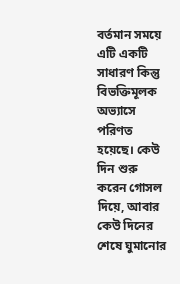বর্তমান সময়ে এটি একটি সাধারণ কিন্তু বিভক্তিমূলক অভ্যাসে পরিণত হয়েছে। কেউ দিন শুরু করেন গোসল দিয়ে, আবার কেউ দিনের শেষে ঘুমানোর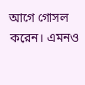আগে গোসল করেন। এমনও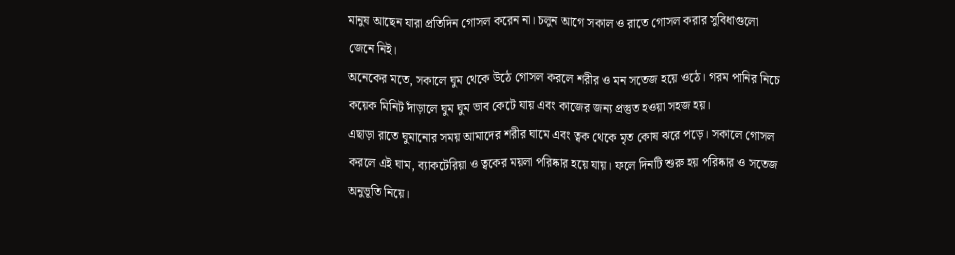মানুষ আছেন যারা প্রতিদিন গোসল করেন না। চলুন আগে সকাল ও রাতে গোসল করার সুবিধাগুলো জেনে নিই।
অনেকের মতে, সকালে ঘুম থেকে উঠে গোসল করলে শরীর ও মন সতেজ হয়ে ওঠে। গরম পানির নিচে কয়েক মিনিট দাঁড়ালে ঘুম ঘুম ভাব কেটে যায় এবং কাজের জন্য প্রস্তুত হওয়া সহজ হয়।
এছাড়া রাতে ঘুমানোর সময় আমাদের শরীর ঘামে এবং ত্বক থেকে মৃত কোষ ঝরে পড়ে। সকালে গোসল করলে এই ঘাম, ব্যাকটেরিয়া ও ত্বকের ময়লা পরিষ্কার হয়ে যায়। ফলে দিনটি শুরু হয় পরিষ্কার ও সতেজ অনুভূতি নিয়ে।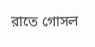রাতে গোসল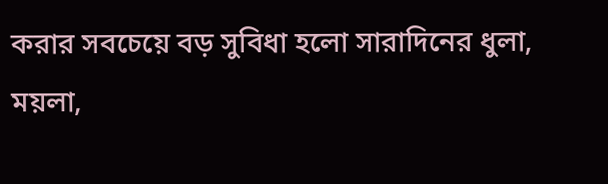করার সবচেয়ে বড় সুবিধা হলো সারাদিনের ধুলা, ময়লা,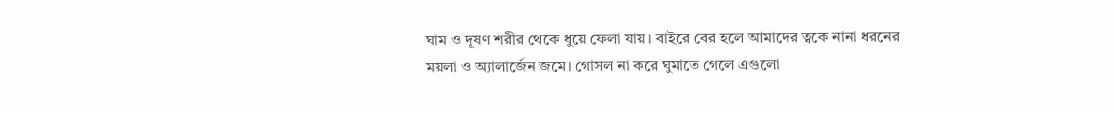ঘাম ও দূষণ শরীর থেকে ধুয়ে ফেলা যায়। বাইরে বের হলে আমাদের ত্বকে নানা ধরনের ময়লা ও অ্যালার্জেন জমে। গোসল না করে ঘুমাতে গেলে এগুলো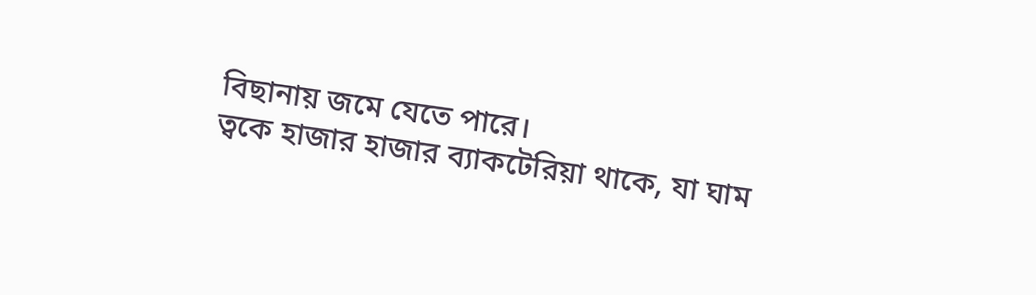বিছানায় জমে যেতে পারে।
ত্বকে হাজার হাজার ব্যাকটেরিয়া থাকে, যা ঘাম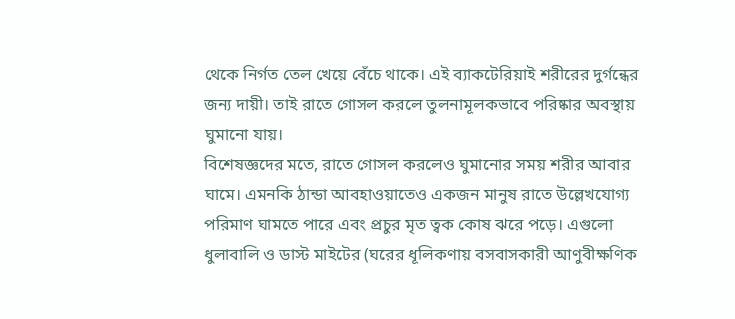থেকে নির্গত তেল খেয়ে বেঁচে থাকে। এই ব্যাকটেরিয়াই শরীরের দুর্গন্ধের জন্য দায়ী। তাই রাতে গোসল করলে তুলনামূলকভাবে পরিষ্কার অবস্থায় ঘুমানো যায়।
বিশেষজ্ঞদের মতে, রাতে গোসল করলেও ঘুমানোর সময় শরীর আবার ঘামে। এমনকি ঠান্ডা আবহাওয়াতেও একজন মানুষ রাতে উল্লেখযোগ্য পরিমাণ ঘামতে পারে এবং প্রচুর মৃত ত্বক কোষ ঝরে পড়ে। এগুলো ধুলাবালি ও ডাস্ট মাইটের (ঘরের ধূলিকণায় বসবাসকারী আণুবীক্ষণিক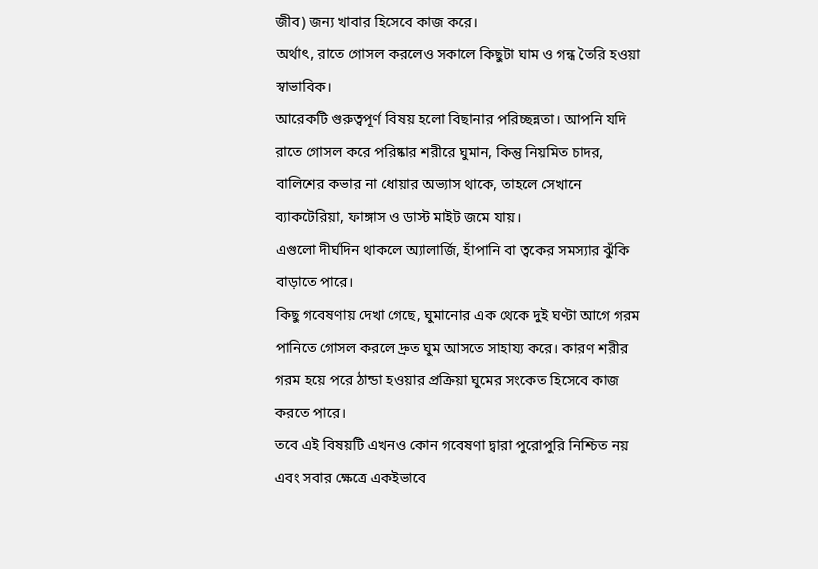জীব) জন্য খাবার হিসেবে কাজ করে।
অর্থাৎ, রাতে গোসল করলেও সকালে কিছুটা ঘাম ও গন্ধ তৈরি হওয়া স্বাভাবিক।
আরেকটি গুরুত্বপূর্ণ বিষয় হলো বিছানার পরিচ্ছন্নতা। আপনি যদি রাতে গোসল করে পরিষ্কার শরীরে ঘুমান, কিন্তু নিয়মিত চাদর, বালিশের কভার না ধোয়ার অভ্যাস থাকে, তাহলে সেখানে ব্যাকটেরিয়া, ফাঙ্গাস ও ডাস্ট মাইট জমে যায়।
এগুলো দীর্ঘদিন থাকলে অ্যালার্জি, হাঁপানি বা ত্বকের সমস্যার ঝুঁকি বাড়াতে পারে।
কিছু গবেষণায় দেখা গেছে, ঘুমানোর এক থেকে দুই ঘণ্টা আগে গরম পানিতে গোসল করলে দ্রুত ঘুম আসতে সাহায্য করে। কারণ শরীর গরম হয়ে পরে ঠান্ডা হওয়ার প্রক্রিয়া ঘুমের সংকেত হিসেবে কাজ করতে পারে।
তবে এই বিষয়টি এখনও কোন গবেষণা দ্বারা পুরোপুরি নিশ্চিত নয় এবং সবার ক্ষেত্রে একইভাবে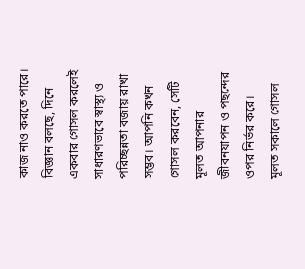কাজ নাও করতে পারে।
বিজ্ঞান বলছে, দিনে একবার গোসল করলেই সাধারণভাবে স্বাস্থ্য ও পরিচ্ছন্নতা বজায় রাখা সম্ভব। আপনি কখন গোসল করবেন, সেটি মূলত আপনার জীবনযাপন ও পছন্দের ওপর নির্ভর করে।
মূলত সকালে গোসল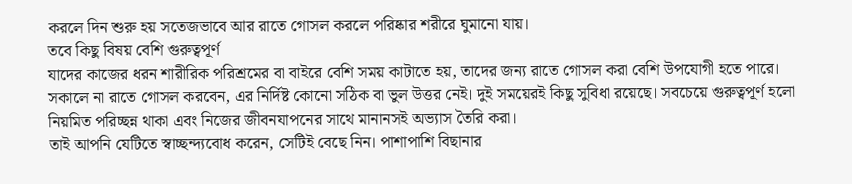করলে দিন শুরু হয় সতেজভাবে আর রাতে গোসল করলে পরিষ্কার শরীরে ঘুমানো যায়।
তবে কিছু বিষয় বেশি গুরুত্বপূর্ণ
যাদের কাজের ধরন শারীরিক পরিশ্রমের বা বাইরে বেশি সময় কাটাতে হয়, তাদের জন্য রাতে গোসল করা বেশি উপযোগী হতে পারে।
সকালে না রাতে গোসল করবেন, এর নির্দিষ্ট কোনো সঠিক বা ভুল উত্তর নেই। দুই সময়েরই কিছু সুবিধা রয়েছে। সবচেয়ে গুরুত্বপূর্ণ হলো নিয়মিত পরিচ্ছন্ন থাকা এবং নিজের জীবনযাপনের সাথে মানানসই অভ্যাস তৈরি করা।
তাই আপনি যেটিতে স্বাচ্ছন্দ্যবোধ করেন, সেটিই বেছে নিন। পাশাপাশি বিছানার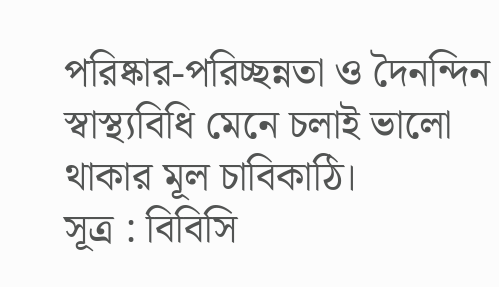পরিষ্কার-পরিচ্ছন্নতা ও দৈনন্দিন স্বাস্থ্যবিধি মেনে চলাই ভালো থাকার মূল চাবিকাঠি।
সূত্র : বিবিসি